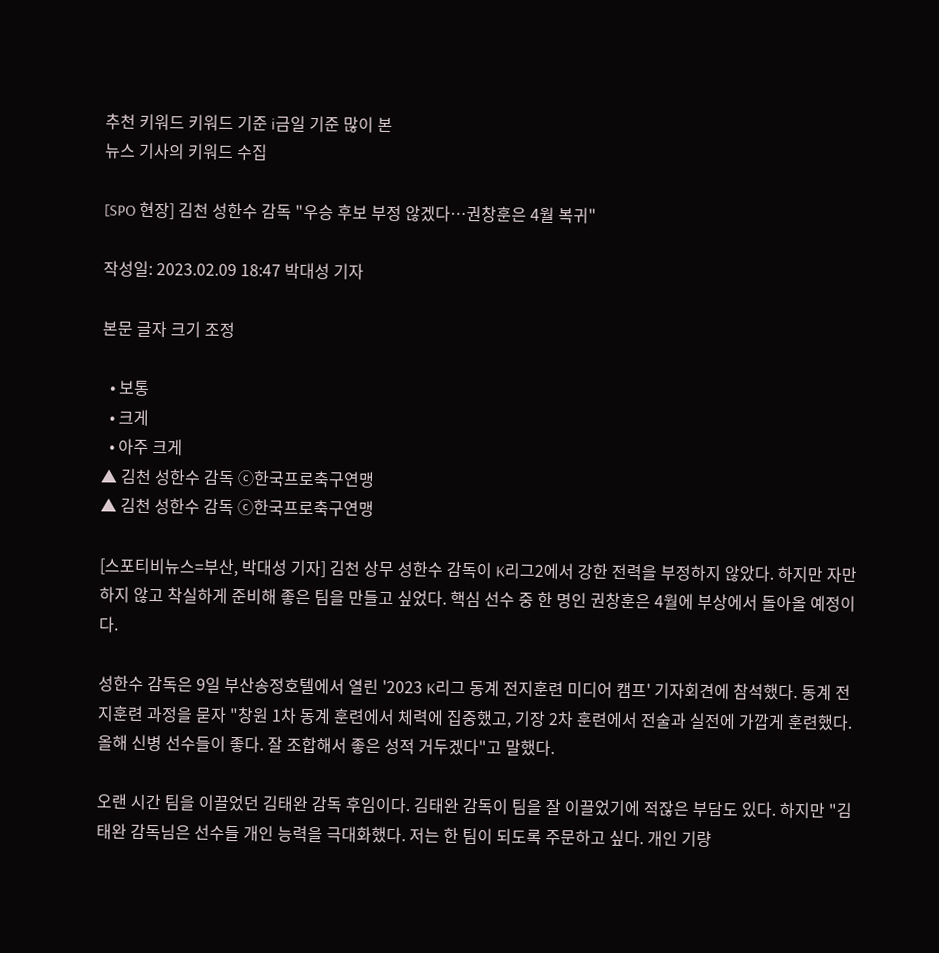추천 키워드 키워드 기준 i금일 기준 많이 본
뉴스 기사의 키워드 수집

[SPO 현장] 김천 성한수 감독 "우승 후보 부정 않겠다…권창훈은 4월 복귀"

작성일: 2023.02.09 18:47 박대성 기자

본문 글자 크기 조정

  • 보통
  • 크게
  • 아주 크게
▲ 김천 성한수 감독 ⓒ한국프로축구연맹
▲ 김천 성한수 감독 ⓒ한국프로축구연맹

[스포티비뉴스=부산, 박대성 기자] 김천 상무 성한수 감독이 K리그2에서 강한 전력을 부정하지 않았다. 하지만 자만하지 않고 착실하게 준비해 좋은 팀을 만들고 싶었다. 핵심 선수 중 한 명인 권창훈은 4월에 부상에서 돌아올 예정이다.

성한수 감독은 9일 부산송정호텔에서 열린 '2023 K리그 동계 전지훈련 미디어 캠프' 기자회견에 참석했다. 동계 전지훈련 과정을 묻자 "창원 1차 동계 훈련에서 체력에 집중했고, 기장 2차 훈련에서 전술과 실전에 가깝게 훈련했다. 올해 신병 선수들이 좋다. 잘 조합해서 좋은 성적 거두겠다"고 말했다.

오랜 시간 팀을 이끌었던 김태완 감독 후임이다. 김태완 감독이 팀을 잘 이끌었기에 적잖은 부담도 있다. 하지만 "김태완 감독님은 선수들 개인 능력을 극대화했다. 저는 한 팀이 되도록 주문하고 싶다. 개인 기량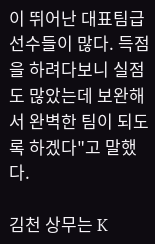이 뛰어난 대표팀급 선수들이 많다. 득점을 하려다보니 실점도 많았는데 보완해서 완벽한 팀이 되도록 하겠다"고 말했다.

김천 상무는 K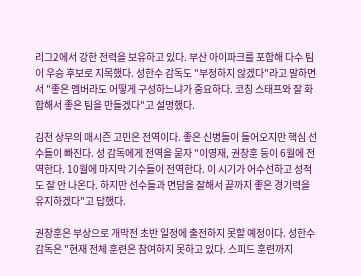리그2에서 강한 전력을 보유하고 있다. 부산 아이파크를 포함해 다수 팀이 우승 후보로 지목했다. 성한수 감독도 "부정하지 않겠다"라고 말하면서 "좋은 멤버라도 어떻게 구성하느냐가 중요하다. 코칭 스태프와 잘 화합해서 좋은 팀을 만들겠다"고 설명했다.

김천 상무의 매시즌 고민은 전역이다. 좋은 신병들이 들어오지만 핵심 선수들이 빠진다. 성 감독에게 전역을 묻자 "이영재, 권창훈 등이 6월에 전역한다. 10월에 마지막 기수들이 전역한다. 이 시기가 어수선하고 성적도 잘 안 나온다. 하지만 선수들과 면담을 잘해서 끝까지 좋은 경기력을 유지하겠다"고 답했다.

권창훈은 부상으로 개막전 초반 일정에 출전하지 못할 예정이다. 성한수 감독은 "현재 전체 훈련은 참여하지 못하고 있다. 스피드 훈련까지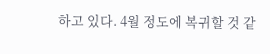하고 있다. 4월 정도에 복귀할 것 같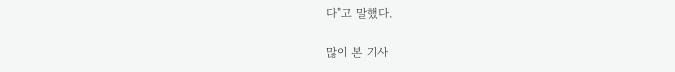다"고 말했다.

많이 본 기사